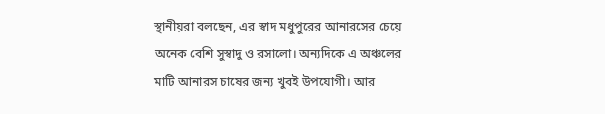স্থানীয়রা বলছেন, এর স্বাদ মধুপুরের আনারসের চেয়ে অনেক বেশি সুস্বাদু ও রসালো। অন্যদিকে এ অঞ্চলের মাটি আনারস চাষের জন্য খুবই উপযোগী। আর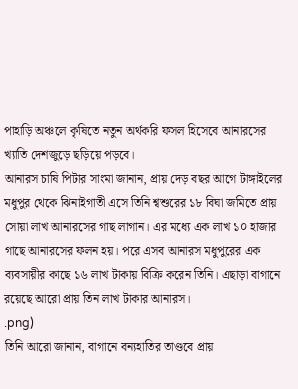পাহাড়ি অঞ্চলে কৃষিতে নতুন অর্থকরি ফসল হিসেবে আনারসের খ্যাতি দেশজুড়ে ছড়িয়ে পড়বে।
আনারস চাষি পিটার সাংমা জানান, প্রায় দেড় বছর আগে টাঙ্গাইলের মধুপুর থেকে ঝিনাইগাতী এসে তিনি শ্বশুরের ১৮ বিঘা জমিতে প্রায় সোয়া লাখ আনারসের গাছ লাগান। এর মধ্যে এক লাখ ১০ হাজার গাছে আনারসের ফলন হয়। পরে এসব আনারস মধুপুরের এক ব্যবসায়ীর কাছে ১৬ লাখ টাকায় বিক্রি করেন তিনি। এছাড়া বাগানে রয়েছে আরো প্রায় তিন লাখ টাকার আনারস।
.png)
তিনি আরো জানান, বাগানে বন্যহাতির তাণ্ডবে প্রায়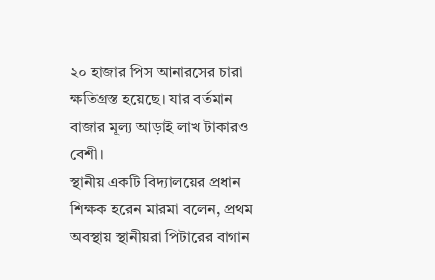২০ হাজার পিস আনারসের চারা ক্ষতিগ্রস্ত হয়েছে। যার বর্তমান বাজার মূল্য আড়াই লাখ টাকারও বেশী।
স্থানীয় একটি বিদ্যালয়ের প্রধান শিক্ষক হরেন মারমা বলেন, প্রথম অবস্থায় স্থানীয়রা পিটারের বাগান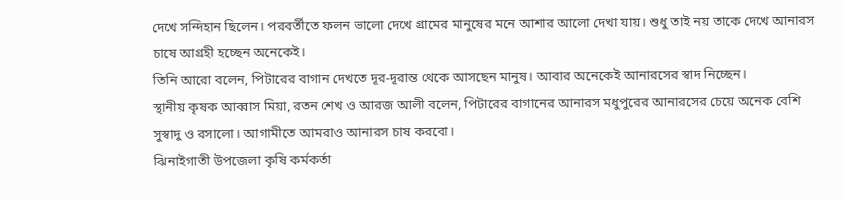দেখে সন্দিহান ছিলেন। পরবর্তীতে ফলন ভালো দেখে গ্রামের মানুষের মনে আশার আলো দেখা যায়। শুধু তাই নয় তাকে দেখে আনারস চাষে আগ্রহী হচ্ছেন অনেকেই।
তিনি আরো বলেন, পিটারের বাগান দেখতে দূর-দূরান্ত থেকে আসছেন মানুষ। আবার অনেকেই আনারসের স্বাদ নিচ্ছেন।
স্থানীয় কৃষক আব্বাস মিয়া, রতন শেখ ও আরজ আলী বলেন, পিটারের বাগানের আনারস মধুপুরের আনারসের চেয়ে অনেক বেশি সুস্বাদু ও রসালো। আগামীতে আমরাও আনারস চাষ করবো।
ঝিনাইগাতী উপজেলা কৃষি কর্মকর্তা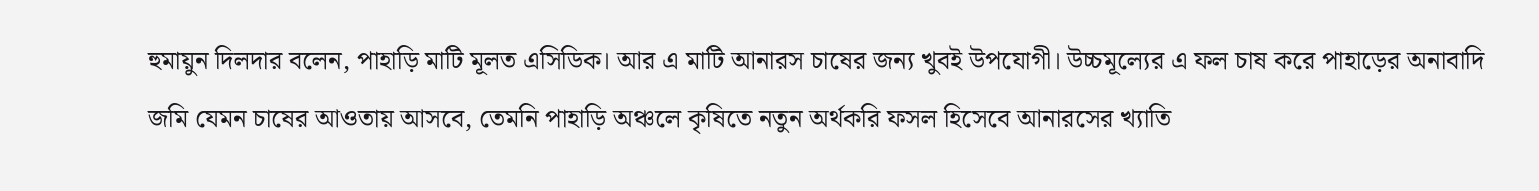হুমায়ুন দিলদার বলেন, পাহাড়ি মাটি মূলত এসিডিক। আর এ মাটি আনারস চাষের জন্য খুবই উপযোগী। উচ্চমূল্যের এ ফল চাষ করে পাহাড়ের অনাবাদি জমি যেমন চাষের আওতায় আসবে, তেমনি পাহাড়ি অঞ্চলে কৃষিতে নতুন অর্থকরি ফসল হিসেবে আনারসের খ্যাতি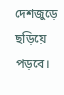দেশজুড়ে ছড়িয়ে পড়বে।